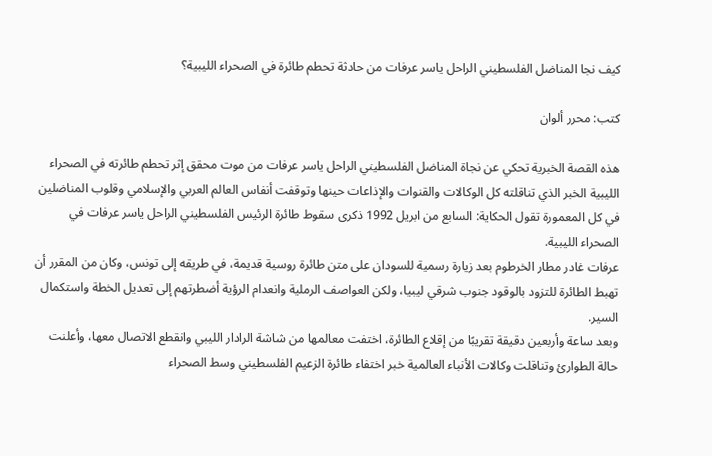كيف نجا المناضل الفلسطيني الراحل ياسر عرفات من حادثة تحطم طائرة في الصحراء الليبية؟

كتب: محرر ألوان

هذه القصة الخبرية تحكي عن نجاة المناضل الفلسطيني الراحل ياسر عرفات من موت محقق إثر تحطم طائرته في الصحراء الليبية الخبر الذي تناقلته كل الوكالات والقنوات والإذاعات حينها وتوقفت أنفاس العالم العربي والإسلامي وقلوب المناضلين في كل المعمورة تقول الحكاية: السابع من ابريل 1992 ذكرى سقوط طائرة الرئيس الفلسطيني الراحل ياسر عرفات في الصحراء الليبية.
عرفات غادر مطار الخرطوم بعد زيارة رسمية للسودان على متن طائرة روسية قديمة، في طريقه إلى تونس، وكان من المقرر أن تهبط الطائرة للتزود بالوقود جنوب شرقي ليبيا، ولكن العواصف الرملية وانعدام الرؤية أضطرتهم إلى تعديل الخطة واستكمال السير.
وبعد ساعة وأربعين دقيقة تقريبًا من إقلاع الطائرة، اختفت معالمها من شاشة الرادار الليبي وانقطع الاتصال معها، وأعلنت حالة الطوارئ وتناقلت وكالات الأنباء العالمية خبر اختفاء طائرة الزعيم الفلسطيني وسط الصحراء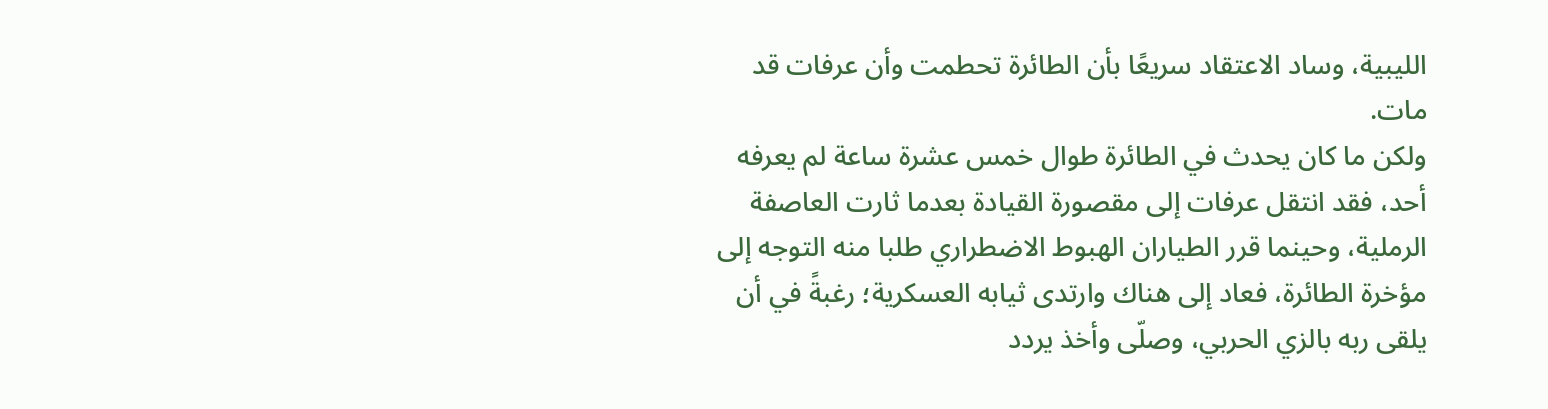الليبية، وساد الاعتقاد سريعًا بأن الطائرة تحطمت وأن عرفات قد مات.
ولكن ما كان يحدث في الطائرة طوال خمس عشرة ساعة لم يعرفه أحد، فقد انتقل عرفات إلى مقصورة القيادة بعدما ثارت العاصفة الرملية، وحينما قرر الطياران الهبوط الاضطراري طلبا منه التوجه إلى مؤخرة الطائرة، فعاد إلى هناك وارتدى ثيابه العسكرية؛ رغبةً في أن يلقى ربه بالزي الحربي، وصلّى وأخذ يردد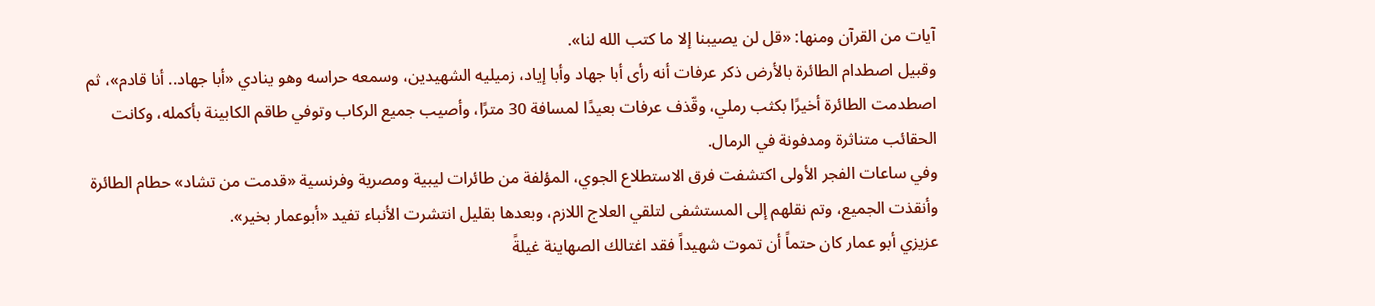آيات من القرآن ومنها: «قل لن يصيبنا إلا ما كتب الله لنا».
وقبيل اصطدام الطائرة بالأرض ذكر عرفات أنه رأى أبا جهاد وأبا إياد، زميليه الشهيدين، وسمعه حراسه وهو ينادي «أبا جهاد.. أنا قادم»، ثم اصطدمت الطائرة أخيرًا بكثب رملي، وقّذف عرفات بعيدًا لمسافة 30 مترًا، وأصيب جميع الركاب وتوفي طاقم الكابينة بأكمله، وكانت الحقائب متناثرة ومدفونة في الرمال.
وفي ساعات الفجر الأولى اكتشفت فرق الاستطلاع الجوي، المؤلفة من طائرات ليبية ومصرية وفرنسية «قدمت من تشاد» حطام الطائرة وأنقذت الجميع، وتم نقلهم إلى المستشفى لتلقي العلاج اللازم، وبعدها بقليل انتشرت الأنباء تفيد «أبوعمار بخير».
عزيزي أبو عمار كان حتماً أن تموت شهيداً فقد اغتالك الصهاينة غيلةً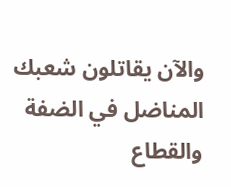والآن يقاتلون شعبك المناضل في الضفة والقطاع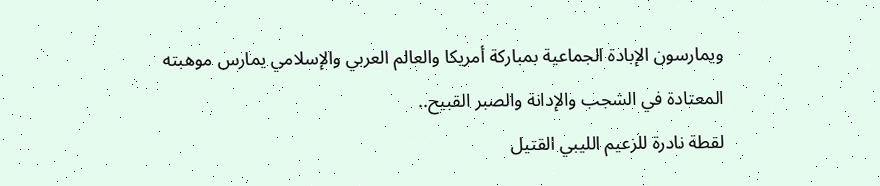ويمارسون الإبادة الجماعية بمباركة أمريكا والعالم العربي والإسلامي يمارس موهبته المعتادة في الشجب والإدانة والصبر القبيح..
لقطة نادرة للزعيم الليبي القتيل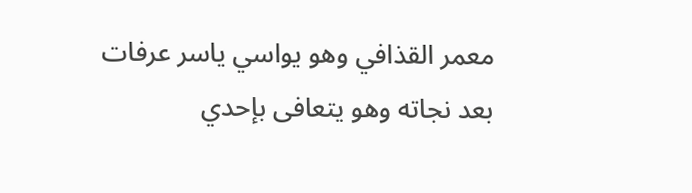معمر القذافي وهو يواسي ياسر عرفات بعد نجاته وهو يتعافى بإحدي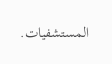المستشفيات.